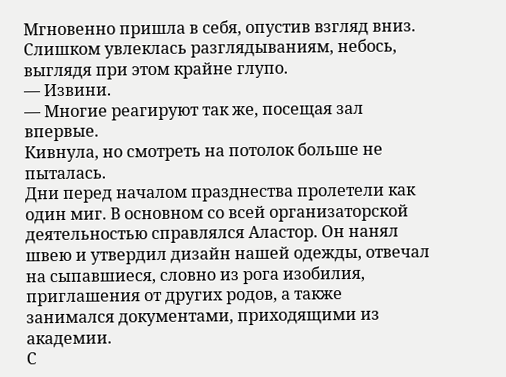Мгновенно пришла в себя, опустив взгляд вниз. Слишком увлеклась разглядываниям, небось, выглядя при этом крайне глупо.
— Извини.
— Многие реагируют так же, посещая зал впервые.
Кивнула, но смотреть на потолок больше не пыталась.
Дни перед началом празднества пролетели как один миг. В основном со всей организаторской деятельностью справлялся Аластор. Он нанял швею и утвердил дизайн нашей одежды, отвечал на сыпавшиеся, словно из рога изобилия, приглашения от других родов, а также занимался документами, приходящими из академии.
С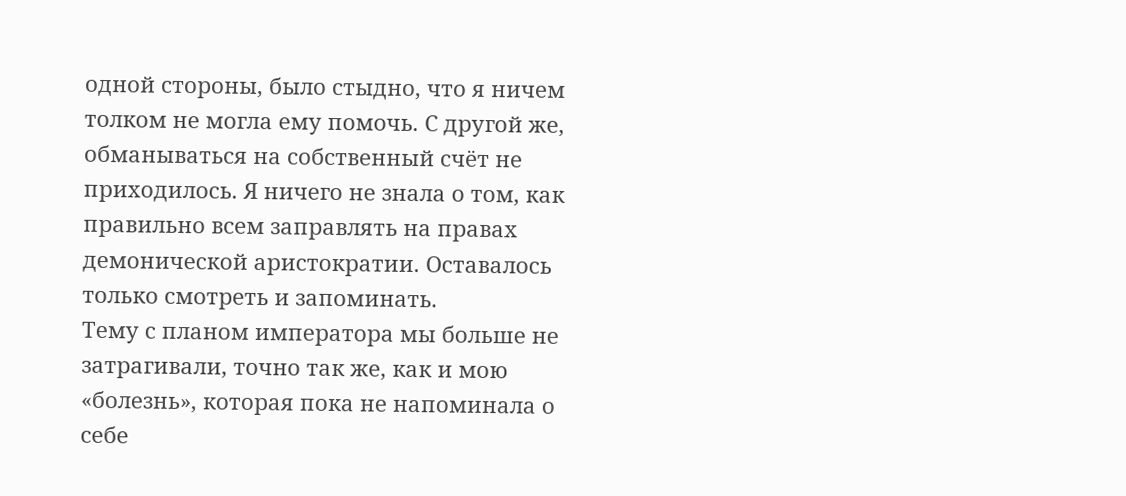одной стороны, было стыдно, что я ничем толком не могла ему помочь. С другой же, обманываться на собственный счёт не приходилось. Я ничего не знала о том, как правильно всем заправлять на правах демонической аристократии. Оставалось только смотреть и запоминать.
Тему с планом императора мы больше не затрагивали, точно так же, как и мою «болезнь», которая пока не напоминала о себе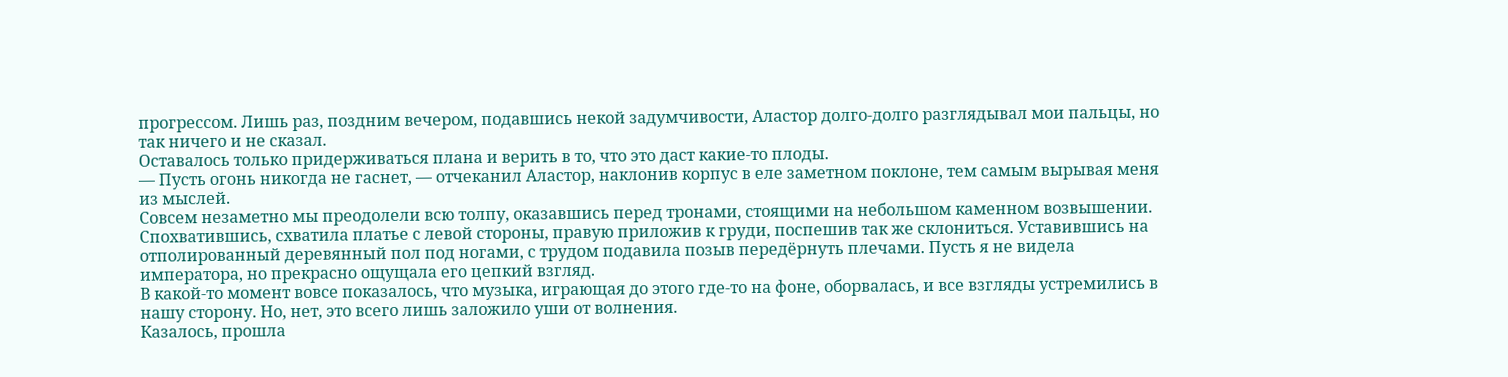прогрессом. Лишь раз, поздним вечером, подавшись некой задумчивости, Аластор долго-долго разглядывал мои пальцы, но так ничего и не сказал.
Оставалось только придерживаться плана и верить в то, что это даст какие-то плоды.
— Пусть огонь никогда не гаснет, — отчеканил Аластор, наклонив корпус в еле заметном поклоне, тем самым вырывая меня из мыслей.
Совсем незаметно мы преодолели всю толпу, оказавшись перед тронами, стоящими на небольшом каменном возвышении.
Спохватившись, схватила платье с левой стороны, правую приложив к груди, поспешив так же склониться. Уставившись на отполированный деревянный пол под ногами, с трудом подавила позыв передёрнуть плечами. Пусть я не видела императора, но прекрасно ощущала его цепкий взгляд.
В какой-то момент вовсе показалось, что музыка, играющая до этого где-то на фоне, оборвалась, и все взгляды устремились в нашу сторону. Но, нет, это всего лишь заложило уши от волнения.
Казалось, прошла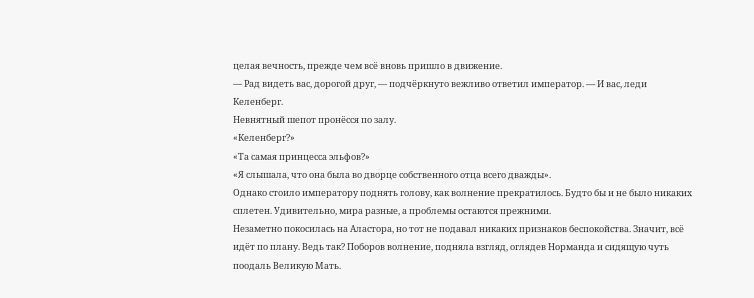целая вечность, прежде чем всё вновь пришло в движение.
— Рад видеть вас, дорогой друг, — подчёркнуто вежливо ответил император. — И вас, леди Келенберг.
Невнятный шепот пронёсся по залу.
«Келенберг?»
«Та самая принцесса эльфов?»
«Я слышала, что она была во дворце собственного отца всего дважды».
Однако стоило императору поднять голову, как волнение прекратилось. Будто бы и не было никаких сплетен. Удивительно, мира разные, а проблемы остаются прежними.
Незаметно покосилась на Аластора, но тот не подавал никаких признаков беспокойства. Значит, всё идёт по плану. Ведь так? Поборов волнение, подняла взгляд, оглядев Норманда и сидящую чуть поодаль Великую Мать.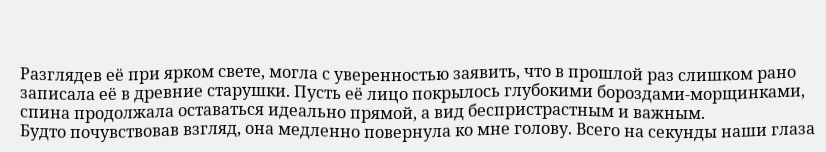Разглядев её при ярком свете, могла с уверенностью заявить, что в прошлой раз слишком рано записала её в древние старушки. Пусть её лицо покрылось глубокими бороздами-морщинками, спина продолжала оставаться идеально прямой, а вид беспристрастным и важным.
Будто почувствовав взгляд, она медленно повернула ко мне голову. Всего на секунды наши глаза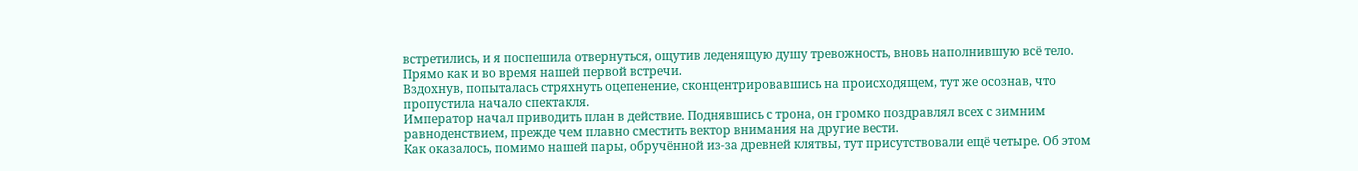встретились, и я поспешила отвернуться, ощутив леденящую душу тревожность, вновь наполнившую всё тело. Прямо как и во время нашей первой встречи.
Вздохнув, попыталась стряхнуть оцепенение, сконцентрировавшись на происходящем, тут же осознав, что пропустила начало спектакля.
Император начал приводить план в действие. Поднявшись с трона, он громко поздравлял всех с зимним равноденствием, прежде чем плавно сместить вектор внимания на другие вести.
Как оказалось, помимо нашей пары, обручённой из-за древней клятвы, тут присутствовали ещё четыре. Об этом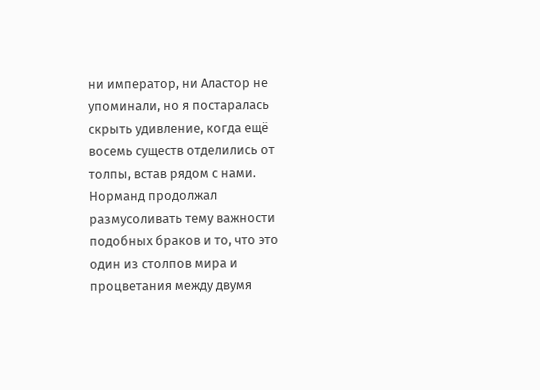ни император, ни Аластор не упоминали, но я постаралась скрыть удивление, когда ещё восемь существ отделились от толпы, встав рядом с нами.
Норманд продолжал размусоливать тему важности подобных браков и то, что это один из столпов мира и процветания между двумя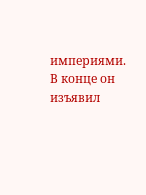империями. В конце он изъявил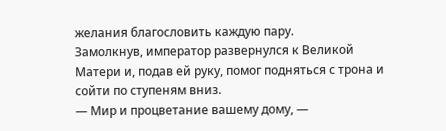желания благословить каждую пару.
Замолкнув, император развернулся к Великой Матери и, подав ей руку, помог подняться с трона и сойти по ступеням вниз.
— Мир и процветание вашему дому, —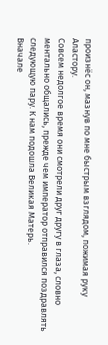произнёс он, мазнув по мне быстрым взглядом, пожимая руку Аластору.
Совсем недолгое время они смотрели друг другу в глаза, словно ментально общались, прежде чем император отправился поздравлять следующую пару. К нам подошла Великая Матерь.
Вначале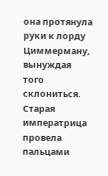она протянула руки к лорду Циммерману, вынуждая того склониться. Старая императрица провела пальцами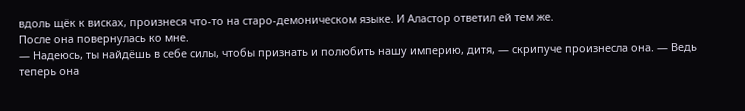вдоль щёк к висках, произнеся что-то на старо-демоническом языке. И Аластор ответил ей тем же.
После она повернулась ко мне.
— Надеюсь, ты найдёшь в себе силы, чтобы признать и полюбить нашу империю, дитя, — скрипуче произнесла она. — Ведь теперь она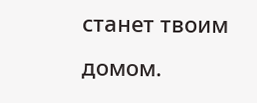станет твоим домом.